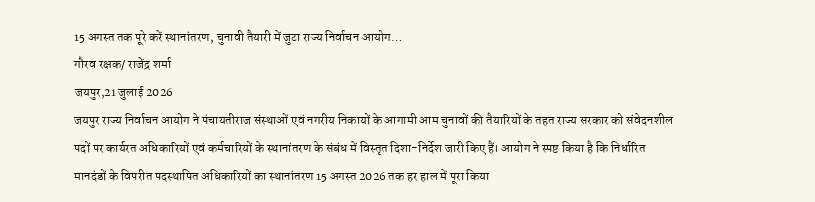15 अगस्त तक पूरे करें स्थानांतरण, चुनावी तैयारी में जुटा राज्य निर्वाचन आयोग…
गौरव रक्षक/ राजेंद्र शर्मा
जयपुर,21 जुलाई 2026
जयपुर राज्य निर्वाचन आयोग ने पंचायतीराज संस्थाओं एवं नगरीय निकायों के आगामी आम चुनावों की तैयारियों के तहत राज्य सरकार को संवेदनशील पदों पर कार्यरत अधिकारियों एवं कर्मचारियों के स्थानांतरण के संबंध में विस्तृत दिशा-निर्देश जारी किए हैं। आयोग ने स्पष्ट किया है कि निर्धारित मानदंडों के विपरीत पदस्थापित अधिकारियों का स्थानांतरण 15 अगस्त 2026 तक हर हाल में पूरा किया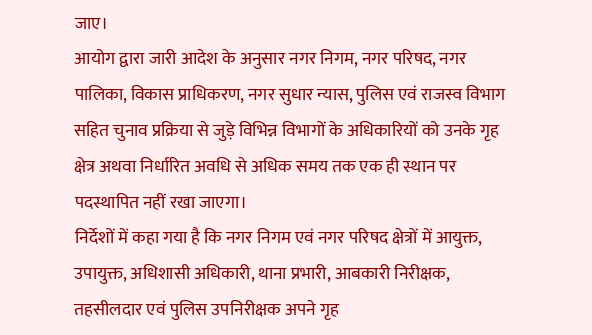जाए।
आयोग द्वारा जारी आदेश के अनुसार नगर निगम, नगर परिषद, नगर पालिका, विकास प्राधिकरण, नगर सुधार न्यास, पुलिस एवं राजस्व विभाग सहित चुनाव प्रक्रिया से जुड़े विभिन्न विभागों के अधिकारियों को उनके गृह क्षेत्र अथवा निर्धारित अवधि से अधिक समय तक एक ही स्थान पर पदस्थापित नहीं रखा जाएगा।
निर्देशों में कहा गया है कि नगर निगम एवं नगर परिषद क्षेत्रों में आयुक्त, उपायुक्त, अधिशासी अधिकारी, थाना प्रभारी, आबकारी निरीक्षक, तहसीलदार एवं पुलिस उपनिरीक्षक अपने गृह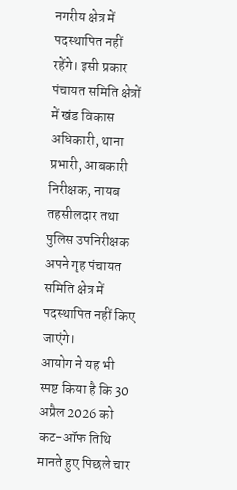नगरीय क्षेत्र में पदस्थापित नहीं रहेंगे। इसी प्रकार पंचायत समिति क्षेत्रों में खंड विकास अधिकारी, थाना प्रभारी, आबकारी निरीक्षक, नायब तहसीलदार तथा पुलिस उपनिरीक्षक अपने गृह पंचायत समिति क्षेत्र में पदस्थापित नहीं किए जाएंगे।
आयोग ने यह भी स्पष्ट किया है कि 30 अप्रैल 2026 को कट-ऑफ तिथि मानते हुए पिछले चार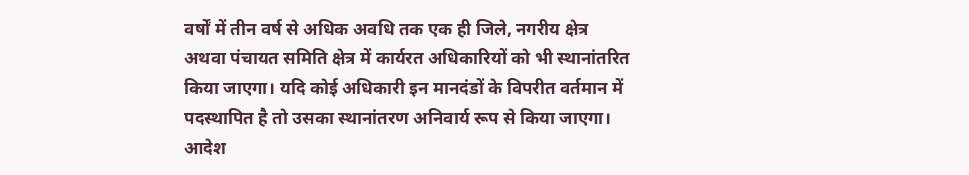वर्षों में तीन वर्ष से अधिक अवधि तक एक ही जिले, नगरीय क्षेत्र अथवा पंचायत समिति क्षेत्र में कार्यरत अधिकारियों को भी स्थानांतरित किया जाएगा। यदि कोई अधिकारी इन मानदंडों के विपरीत वर्तमान में पदस्थापित है तो उसका स्थानांतरण अनिवार्य रूप से किया जाएगा।
आदेश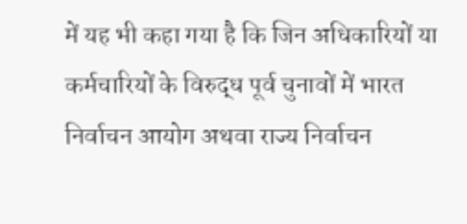में यह भी कहा गया है कि जिन अधिकारियों या कर्मचारियों के विरुद्ध पूर्व चुनावों में भारत निर्वाचन आयोग अथवा राज्य निर्वाचन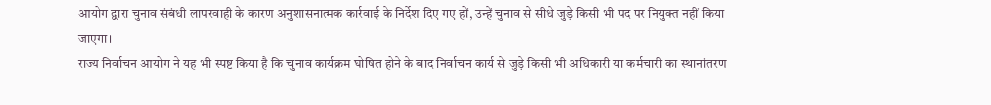आयोग द्वारा चुनाव संबंधी लापरवाही के कारण अनुशासनात्मक कार्रवाई के निर्देश दिए गए हों, उन्हें चुनाव से सीधे जुड़े किसी भी पद पर नियुक्त नहीं किया जाएगा।
राज्य निर्वाचन आयोग ने यह भी स्पष्ट किया है कि चुनाव कार्यक्रम घोषित होने के बाद निर्वाचन कार्य से जुड़े किसी भी अधिकारी या कर्मचारी का स्थानांतरण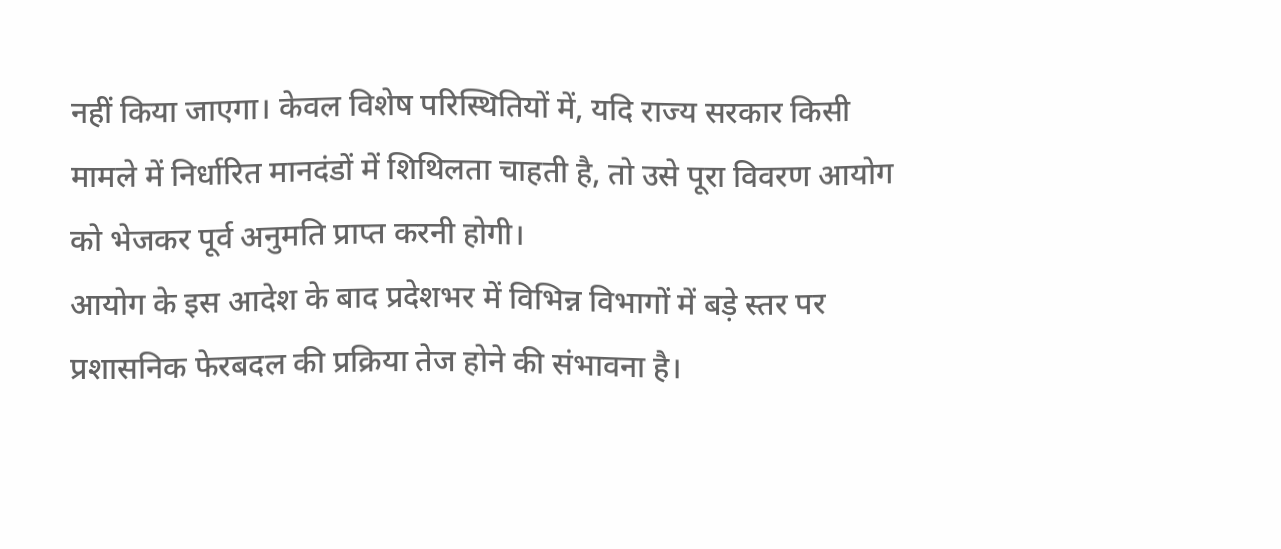नहीं किया जाएगा। केवल विशेष परिस्थितियों में, यदि राज्य सरकार किसी मामले में निर्धारित मानदंडों में शिथिलता चाहती है, तो उसे पूरा विवरण आयोग को भेजकर पूर्व अनुमति प्राप्त करनी होगी।
आयोग के इस आदेश के बाद प्रदेशभर में विभिन्न विभागों में बड़े स्तर पर प्रशासनिक फेरबदल की प्रक्रिया तेज होने की संभावना है।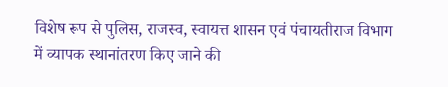विशेष रूप से पुलिस, राजस्व, स्वायत्त शासन एवं पंचायतीराज विभाग में व्यापक स्थानांतरण किए जाने की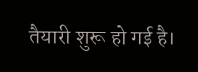तैयारी शुरू हो गई है।